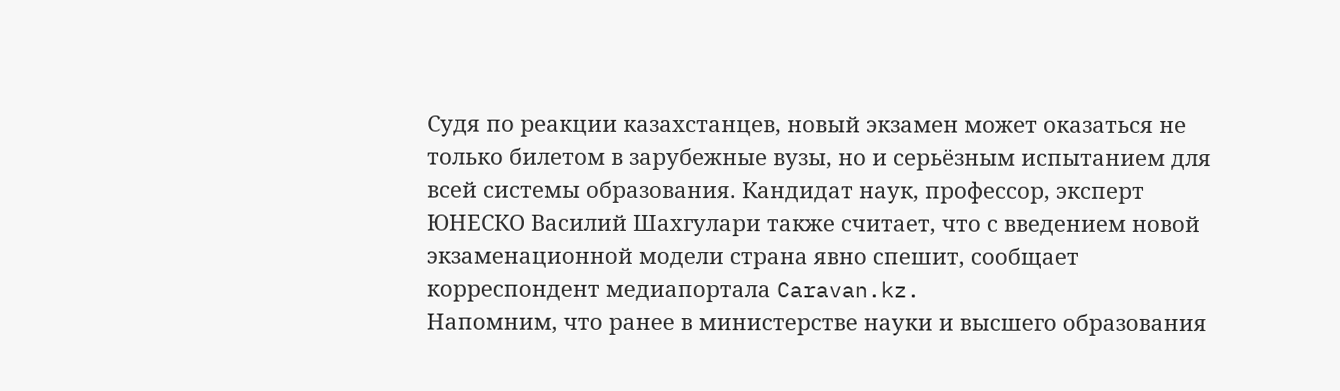Судя по реакции казахстанцев, новый экзамен может оказаться не только билетом в зарубежные вузы, но и серьёзным испытанием для всей системы образования. Кандидат наук, профессор, эксперт ЮНЕСКО Василий Шахгулари также считает, что с введением новой экзаменационной модели страна явно спешит, сообщает корреспондент медиапортала Caravan.kz.
Напомним, что ранее в министерстве науки и высшего образования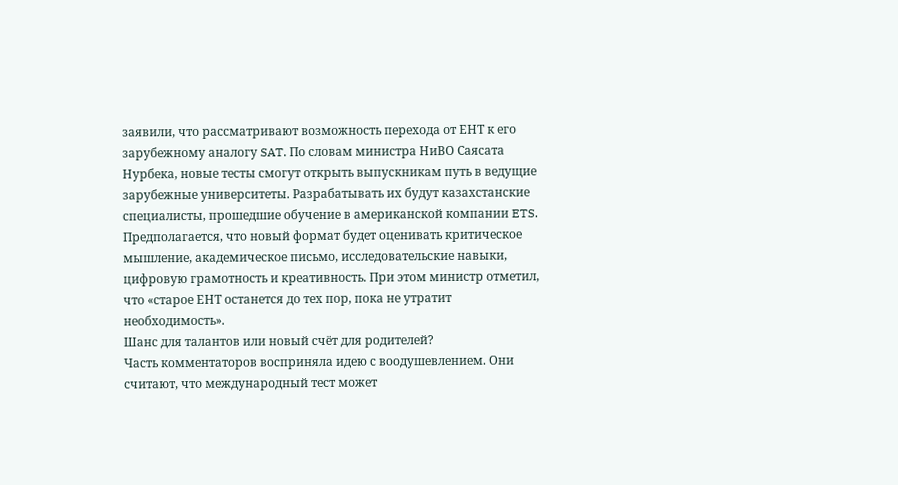заявили, что рассматривают возможность перехода от ЕНТ к его зарубежному аналогу SAT. По словам министра НиВО Саясата Нурбека, новые тесты смогут открыть выпускникам путь в ведущие зарубежные университеты. Разрабатывать их будут казахстанские специалисты, прошедшие обучение в американской компании ETS. Предполагается, что новый формат будет оценивать критическое мышление, академическое письмо, исследовательские навыки, цифровую грамотность и креативность. При этом министр отметил, что «старое ЕНТ останется до тех пор, пока не утратит необходимость».
Шанс для талантов или новый счёт для родителей?
Часть комментаторов восприняла идею с воодушевлением. Они считают, что международный тест может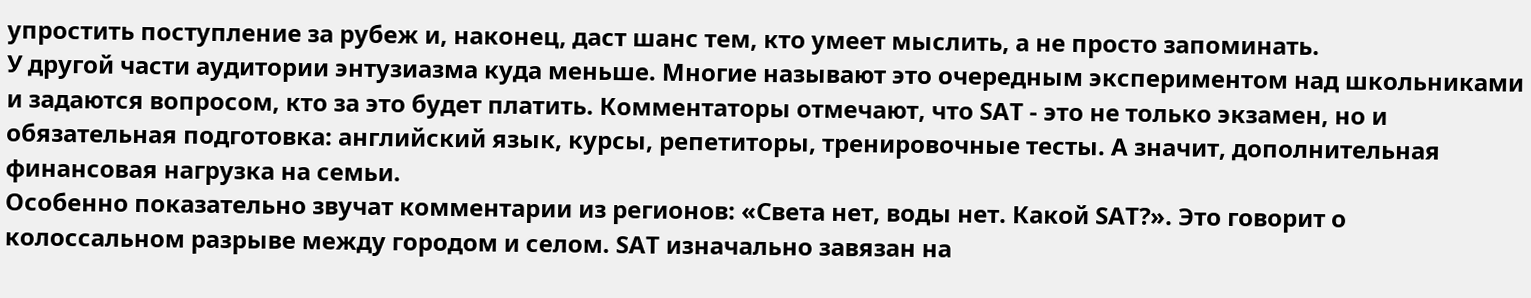упростить поступление за рубеж и, наконец, даст шанс тем, кто умеет мыслить, а не просто запоминать.
У другой части аудитории энтузиазма куда меньше. Многие называют это очередным экспериментом над школьниками и задаются вопросом, кто за это будет платить. Комментаторы отмечают, что SAT - это не только экзамен, но и обязательная подготовка: английский язык, курсы, репетиторы, тренировочные тесты. А значит, дополнительная финансовая нагрузка на семьи.
Особенно показательно звучат комментарии из регионов: «Света нет, воды нет. Какой SAT?». Это говорит о колоссальном разрыве между городом и селом. SAT изначально завязан на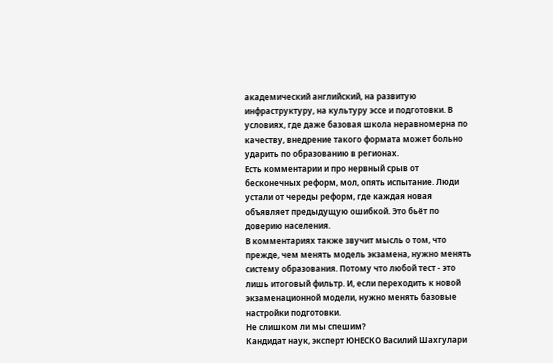академический английский, на развитую инфраструктуру, на культуру эссе и подготовки. В условиях, где даже базовая школа неравномерна по качеству, внедрение такого формата может больно ударить по образованию в регионах.
Есть комментарии и про нервный срыв от бесконечных реформ, мол, опять испытание. Люди устали от череды реформ, где каждая новая объявляет предыдущую ошибкой. Это бьёт по доверию населения.
В комментариях также звучит мысль о том, что прежде, чем менять модель экзамена, нужно менять систему образования. Потому что любой тест - это лишь итоговый фильтр. И, если переходить к новой экзаменационной модели, нужно менять базовые настройки подготовки.
Не слишком ли мы спешим?
Кандидат наук, эксперт ЮНЕСКО Василий Шахгулари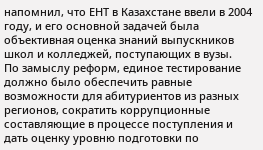напомнил, что ЕНТ в Казахстане ввели в 2004 году, и его основной задачей была объективная оценка знаний выпускников школ и колледжей, поступающих в вузы.
По замыслу реформ, единое тестирование должно было обеспечить равные возможности для абитуриентов из разных регионов, сократить коррупционные составляющие в процессе поступления и дать оценку уровню подготовки по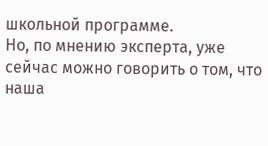школьной программе.
Но, по мнению эксперта, уже сейчас можно говорить о том, что наша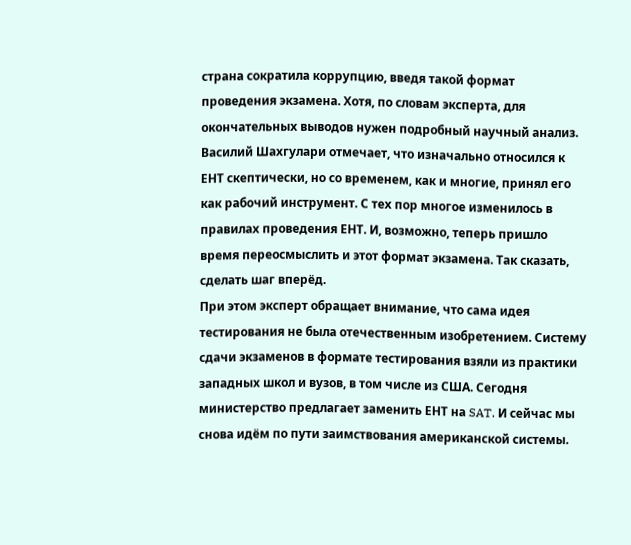страна сократила коррупцию, введя такой формат проведения экзамена. Хотя, по словам эксперта, для окончательных выводов нужен подробный научный анализ.
Василий Шахгулари отмечает, что изначально относился к ЕНТ скептически, но со временем, как и многие, принял его как рабочий инструмент. С тех пор многое изменилось в правилах проведения ЕНТ. И, возможно, теперь пришло время переосмыслить и этот формат экзамена. Так сказать, сделать шаг вперёд.
При этом эксперт обращает внимание, что сама идея тестирования не была отечественным изобретением. Систему сдачи экзаменов в формате тестирования взяли из практики западных школ и вузов, в том числе из США. Сегодня министерство предлагает заменить ЕНТ на SAT. И сейчас мы снова идём по пути заимствования американской системы.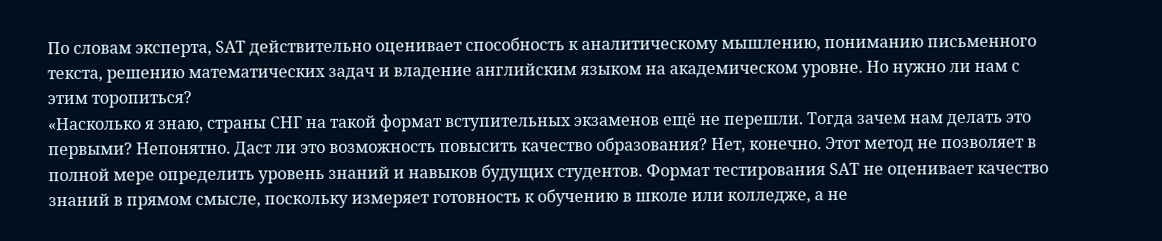По словам эксперта, SAT действительно оценивает способность к аналитическому мышлению, пониманию письменного текста, решению математических задач и владение английским языком на академическом уровне. Но нужно ли нам с этим торопиться?
«Насколько я знаю, страны СНГ на такой формат вступительных экзаменов ещё не перешли. Тогда зачем нам делать это первыми? Непонятно. Даст ли это возможность повысить качество образования? Нет, конечно. Этот метод не позволяет в полной мере определить уровень знаний и навыков будущих студентов. Формат тестирования SAT не оценивает качество знаний в прямом смысле, поскольку измеряет готовность к обучению в школе или колледже, а не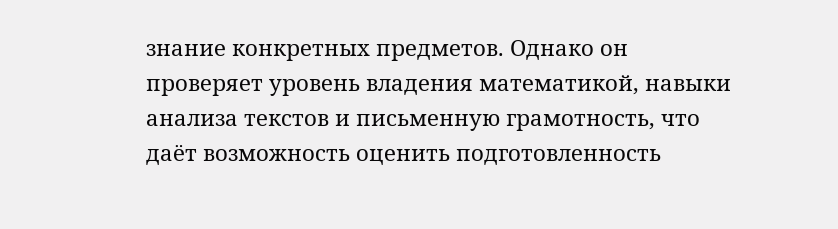знание конкретных предметов. Однако он проверяет уровень владения математикой, навыки анализа текстов и письменную грамотность, что даёт возможность оценить подготовленность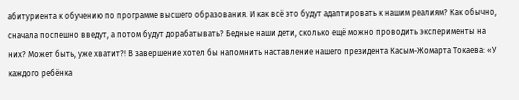абитуриента к обучению по программе высшего образования. И как всё это будут адаптировать к нашим реалиям? Как обычно, сначала поспешно введут, а потом будут дорабатывать? Бедные наши дети, сколько ещё можно проводить эксперименты на них? Может быть, уже хватит?! В завершение хотел бы напомнить наставление нашего президента Касым-Жомарта Токаева: «У каждого ребёнка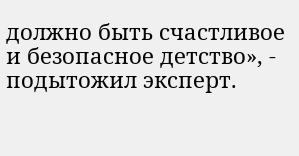должно быть счастливое и безопасное детство», - подытожил эксперт.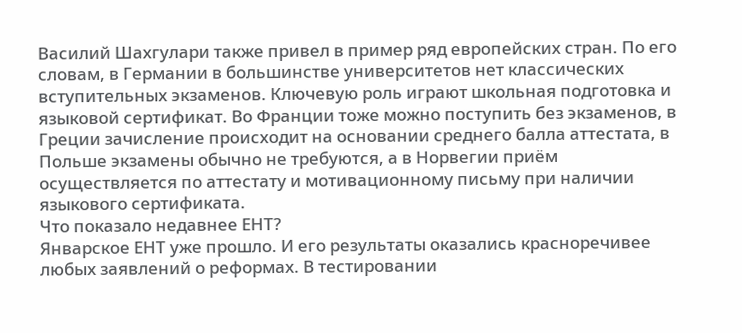Василий Шахгулари также привел в пример ряд европейских стран. По его словам, в Германии в большинстве университетов нет классических вступительных экзаменов. Ключевую роль играют школьная подготовка и языковой сертификат. Во Франции тоже можно поступить без экзаменов, в Греции зачисление происходит на основании среднего балла аттестата, в Польше экзамены обычно не требуются, а в Норвегии приём осуществляется по аттестату и мотивационному письму при наличии языкового сертификата.
Что показало недавнее ЕНТ?
Январское ЕНТ уже прошло. И его результаты оказались красноречивее любых заявлений о реформах. В тестировании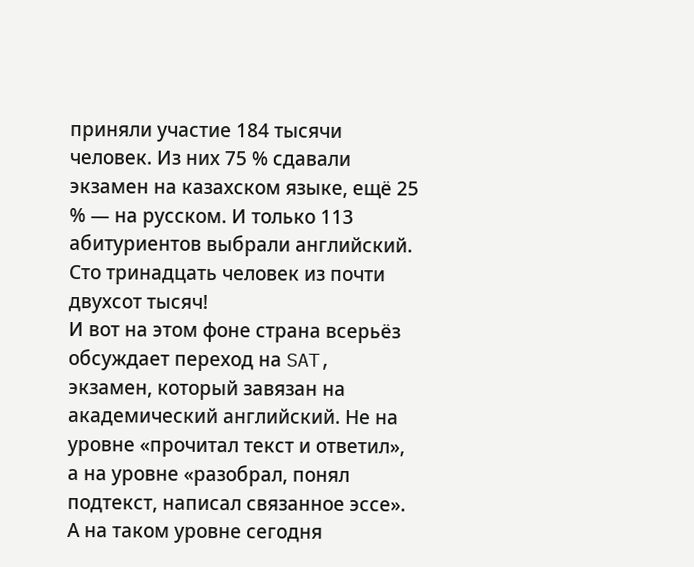приняли участие 184 тысячи человек. Из них 75 % сдавали экзамен на казахском языке, ещё 25 % — на русском. И только 113 абитуриентов выбрали английский. Сто тринадцать человек из почти двухсот тысяч!
И вот на этом фоне страна всерьёз обсуждает переход на SAT, экзамен, который завязан на академический английский. Не на уровне «прочитал текст и ответил», а на уровне «разобрал, понял подтекст, написал связанное эссе». А на таком уровне сегодня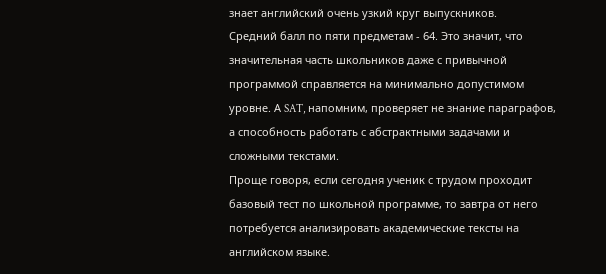знает английский очень узкий круг выпускников.
Средний балл по пяти предметам - 64. Это значит, что значительная часть школьников даже с привычной программой справляется на минимально допустимом уровне. А SAT, напомним, проверяет не знание параграфов, а способность работать с абстрактными задачами и сложными текстами.
Проще говоря, если сегодня ученик с трудом проходит базовый тест по школьной программе, то завтра от него потребуется анализировать академические тексты на английском языке.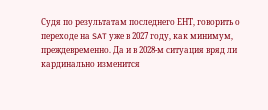Судя по результатам последнего ЕНТ, говорить о переходе на SAT уже в 2027 году, как минимум, преждевременно. Да и в 2028-м ситуация вряд ли кардинально изменится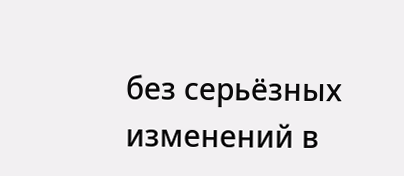без серьёзных изменений в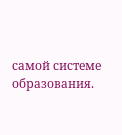самой системе образования.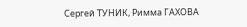Сергей ТУНИК, Римма ГАХОВА